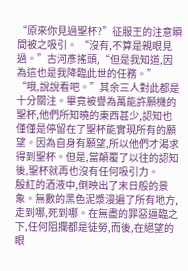“原來你見過聖杯?”征服王的注意瞬間被之吸引。 “沒有,不算是親眼見過。”古河彥搖頭,“但是我知道,因為這也是我降臨此世的任務。”
“哦,說說看吧。”其余三人對此都是十分關注。畢竟被譽為萬能許願機的聖杯,他們所知曉的東西甚少,認知也僅僅是停留在了聖杯能實現所有的願望。因為自身有願望,所以他們才渴求得到聖杯。但是,當顛覆了以往的認知後,聖杯就再也沒有任何吸引力。
殷紅的酒液中,倒映出了末日般的景象。無數的黑色泥漿漫遍了所有地方,走到哪,死到哪。在無盡的罪惡逼臨之下,任何阻攔都是徒勞,而後,在絕望的眼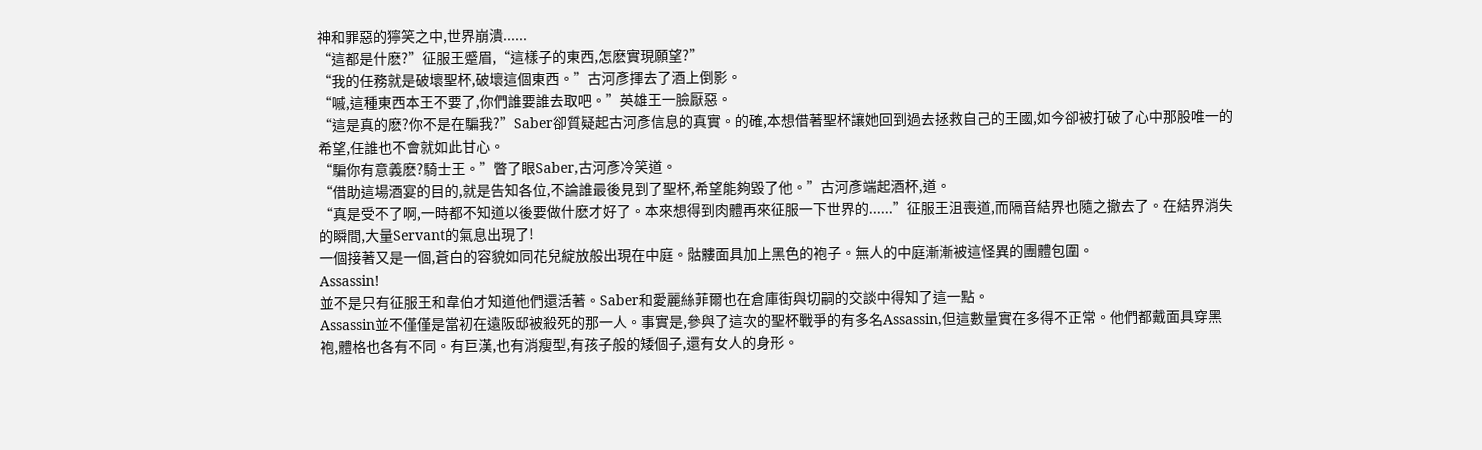神和罪惡的獰笑之中,世界崩潰......
“這都是什麽?”征服王蹙眉,“這樣子的東西,怎麽實現願望?”
“我的任務就是破壞聖杯,破壞這個東西。”古河彥揮去了酒上倒影。
“嘁,這種東西本王不要了,你們誰要誰去取吧。”英雄王一臉厭惡。
“這是真的麽?你不是在騙我?”Saber卻質疑起古河彥信息的真實。的確,本想借著聖杯讓她回到過去拯救自己的王國,如今卻被打破了心中那股唯一的希望,任誰也不會就如此甘心。
“騙你有意義麽?騎士王。”瞥了眼Saber,古河彥冷笑道。
“借助這場酒宴的目的,就是告知各位,不論誰最後見到了聖杯,希望能夠毀了他。”古河彥端起酒杯,道。
“真是受不了啊,一時都不知道以後要做什麽才好了。本來想得到肉體再來征服一下世界的......”征服王沮喪道,而隔音結界也隨之撤去了。在結界消失的瞬間,大量Servant的氣息出現了!
一個接著又是一個,蒼白的容貌如同花兒綻放般出現在中庭。骷髏面具加上黑色的袍子。無人的中庭漸漸被這怪異的團體包圍。
Assassin!
並不是只有征服王和韋伯才知道他們還活著。Saber和愛麗絲菲爾也在倉庫街與切嗣的交談中得知了這一點。
Assassin並不僅僅是當初在遠阪邸被殺死的那一人。事實是,參與了這次的聖杯戰爭的有多名Assassin,但這數量實在多得不正常。他們都戴面具穿黑袍,體格也各有不同。有巨漢,也有消瘦型,有孩子般的矮個子,還有女人的身形。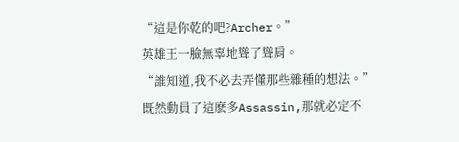“這是你乾的吧?Archer。”
英雄王一臉無辜地聳了聳肩。
“誰知道,我不必去弄懂那些雜種的想法。”
既然動員了這麽多Assassin,那就必定不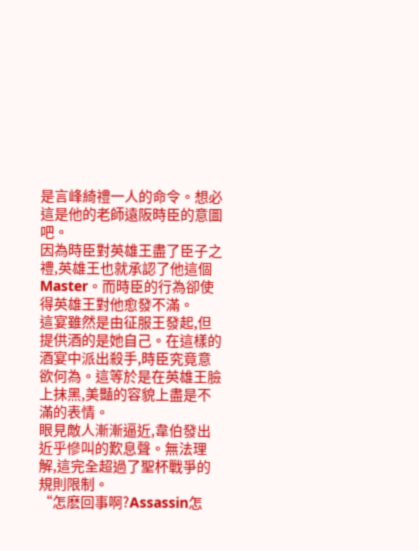是言峰綺禮一人的命令。想必這是他的老師遠阪時臣的意圖吧。
因為時臣對英雄王盡了臣子之禮,英雄王也就承認了他這個Master。而時臣的行為卻使得英雄王對他愈發不滿。
這宴雖然是由征服王發起,但提供酒的是她自己。在這樣的酒宴中派出殺手,時臣究竟意欲何為。這等於是在英雄王臉上抹黑,美豔的容貌上盡是不滿的表情。
眼見敵人漸漸逼近,韋伯發出近乎慘叫的歎息聲。無法理解,這完全超過了聖杯戰爭的規則限制。
“怎麽回事啊?Assassin怎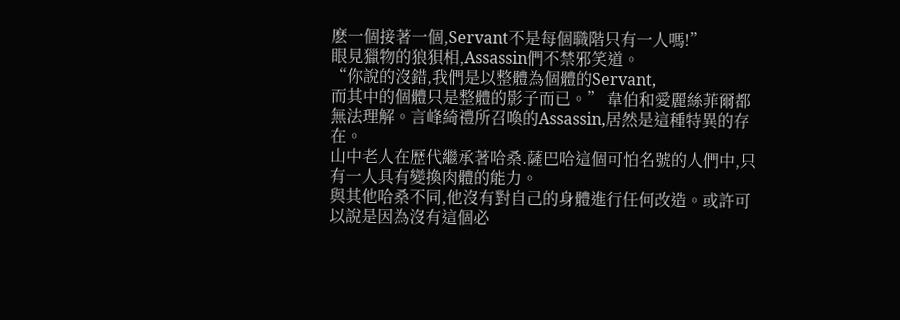麽一個接著一個,Servant不是每個職階只有一人嗎!”
眼見獵物的狼狽相,Assassin們不禁邪笑道。
“你說的沒錯,我們是以整體為個體的Servant,
而其中的個體只是整體的影子而已。” 韋伯和愛麗絲菲爾都無法理解。言峰綺禮所召喚的Assassin,居然是這種特異的存在。
山中老人在歷代繼承著哈桑.薩巴哈這個可怕名號的人們中,只有一人具有變換肉體的能力。
與其他哈桑不同,他沒有對自己的身體進行任何改造。或許可以說是因為沒有這個必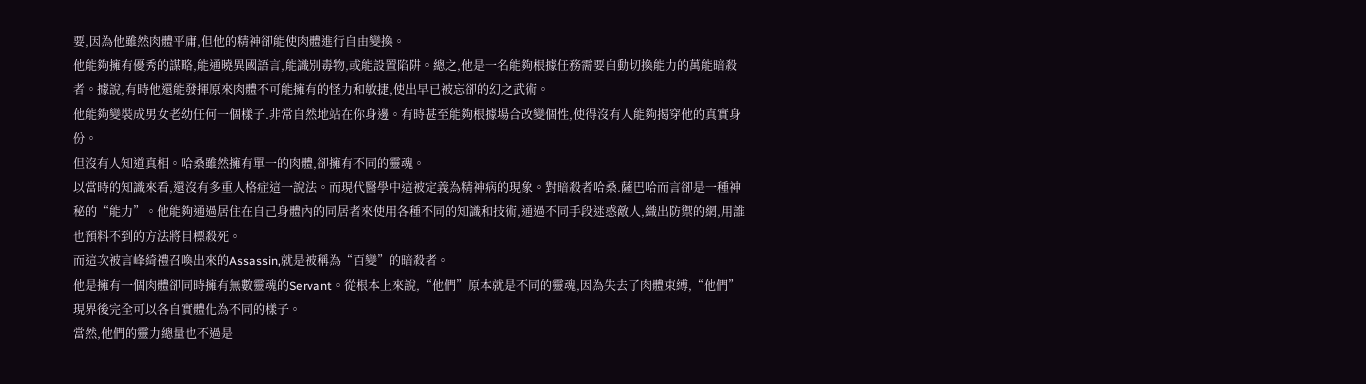要,因為他雖然肉體平庸,但他的精神卻能使肉體進行自由變換。
他能夠擁有優秀的謀略,能通曉異國語言,能識別毒物,或能設置陷阱。總之,他是一名能夠根據任務需要自動切換能力的萬能暗殺者。據說,有時他還能發揮原來肉體不可能擁有的怪力和敏捷,使出早已被忘卻的幻之武術。
他能夠變裝成男女老幼任何一個樣子.非常自然地站在你身邊。有時甚至能夠根據場合改變個性,使得沒有人能夠揭穿他的真實身份。
但沒有人知道真相。哈桑雖然擁有單一的肉體,卻擁有不同的靈魂。
以當時的知識來看,還沒有多重人格症這一說法。而現代醫學中這被定義為精神病的現象。對暗殺者哈桑.薩巴哈而言卻是一種神秘的“能力”。他能夠通過居住在自己身體內的同居者來使用各種不同的知識和技術,通過不同手段迷惑敵人,織出防禦的網,用誰也預料不到的方法將目標殺死。
而這次被言峰綺禮召喚出來的Assassin,就是被稱為“百變”的暗殺者。
他是擁有一個肉體卻同時擁有無數靈魂的Servant。從根本上來說,“他們”原本就是不同的靈魂,因為失去了肉體束縛,“他們”現界後完全可以各自實體化為不同的樣子。
當然,他們的靈力總量也不過是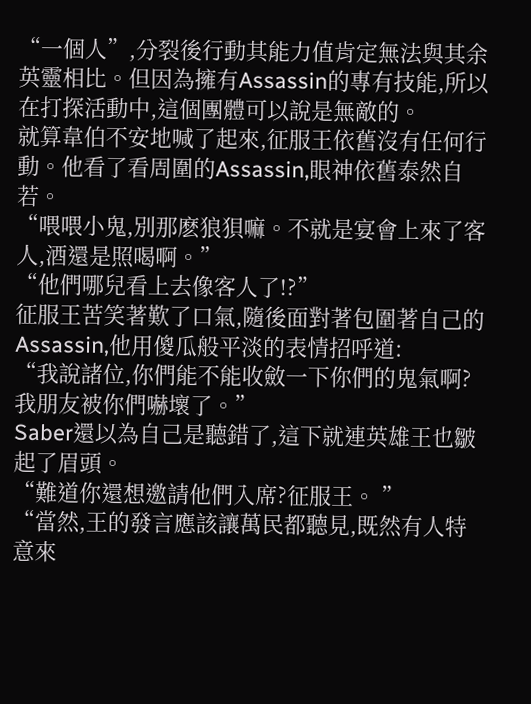“一個人”,分裂後行動其能力值肯定無法與其余英靈相比。但因為擁有Assassin的專有技能,所以在打探活動中,這個團體可以說是無敵的。
就算韋伯不安地喊了起來,征服王依舊沒有任何行動。他看了看周圍的Assassin,眼神依舊泰然自若。
“喂喂小鬼,別那麽狼狽嘛。不就是宴會上來了客人,酒還是照喝啊。”
“他們哪兒看上去像客人了!?”
征服王苦笑著歎了口氣,隨後面對著包圍著自己的Assassin,他用傻瓜般平淡的表情招呼道:
“我說諸位,你們能不能收斂一下你們的鬼氣啊?我朋友被你們嚇壞了。”
Saber還以為自己是聽錯了,這下就連英雄王也皺起了眉頭。
“難道你還想邀請他們入席?征服王。 ”
“當然,王的發言應該讓萬民都聽見,既然有人特意來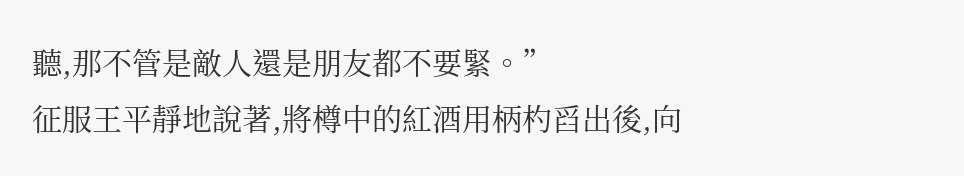聽,那不管是敵人還是朋友都不要緊。”
征服王平靜地說著,將樽中的紅酒用柄杓舀出後,向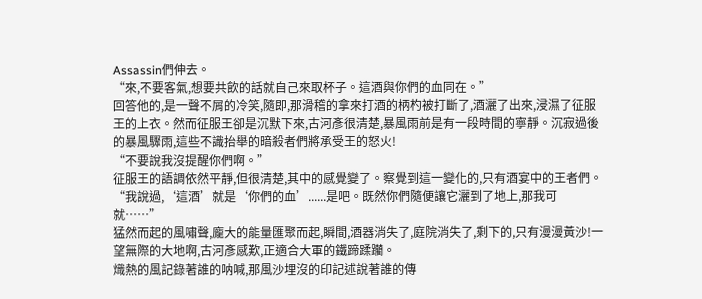Assassin們伸去。
“來,不要客氣,想要共飲的話就自己來取杯子。這酒與你們的血同在。”
回答他的,是一聲不屑的冷笑,隨即,那滑稽的拿來打酒的柄杓被打斷了,酒灑了出來,浸濕了征服王的上衣。然而征服王卻是沉默下來,古河彥很清楚,暴風雨前是有一段時間的寧靜。沉寂過後的暴風驟雨,這些不識抬舉的暗殺者們將承受王的怒火!
“不要說我沒提醒你們啊。”
征服王的語調依然平靜,但很清楚,其中的感覺變了。察覺到這一變化的,只有酒宴中的王者們。
“我說過,‘這酒’就是‘你們的血’......是吧。既然你們隨便讓它灑到了地上,那我可就……”
猛然而起的風嘯聲,龐大的能量匯聚而起,瞬間,酒器消失了,庭院消失了,剩下的,只有漫漫黃沙!一望無際的大地啊,古河彥感歎,正適合大軍的鐵蹄蹂躪。
熾熱的風記錄著誰的呐喊,那風沙埋沒的印記述說著誰的傳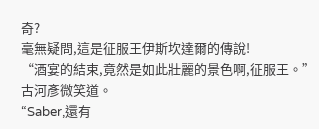奇?
毫無疑問,這是征服王伊斯坎達爾的傳說!
“酒宴的結束,竟然是如此壯麗的景色啊,征服王。”古河彥微笑道。
“Saber,還有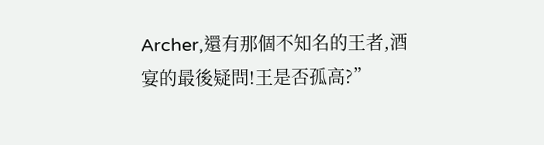Archer,還有那個不知名的王者,酒宴的最後疑問!王是否孤高?”